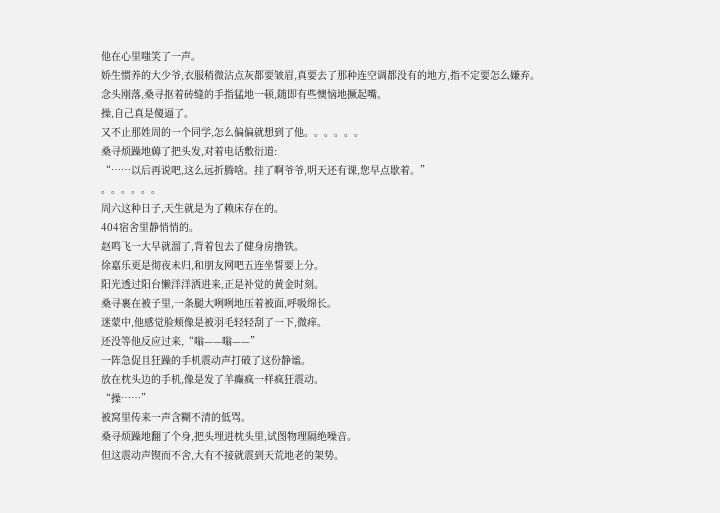他在心里嗤笑了一声。
娇生惯养的大少爷,衣服稍微沾点灰都要皱眉,真要去了那种连空调都没有的地方,指不定要怎么嫌弃。
念头刚落,桑寻抠着砖缝的手指猛地一顿,随即有些懊恼地撅起嘴。
操,自己真是傻逼了。
又不止那姓周的一个同学,怎么偏偏就想到了他。。。。。。
桑寻烦躁地薅了把头发,对着电话敷衍道:
“……以后再说吧,这么远折腾啥。挂了啊爷爷,明天还有课,您早点歇着。”
。。。。。。
周六这种日子,天生就是为了赖床存在的。
404宿舍里静悄悄的。
赵鸣飞一大早就溜了,背着包去了健身房撸铁。
徐嘉乐更是彻夜未归,和朋友网吧五连坐誓要上分。
阳光透过阳台懒洋洋洒进来,正是补觉的黄金时刻。
桑寻裹在被子里,一条腿大咧咧地压着被面,呼吸绵长。
迷蒙中,他感觉脸颊像是被羽毛轻轻刮了一下,微痒。
还没等他反应过来,“嗡——嗡——”
一阵急促且狂躁的手机震动声打破了这份静谧。
放在枕头边的手机,像是发了羊癫疯一样疯狂震动。
“操……”
被窝里传来一声含糊不清的低骂。
桑寻烦躁地翻了个身,把头埋进枕头里,试图物理隔绝噪音。
但这震动声锲而不舍,大有不接就震到天荒地老的架势。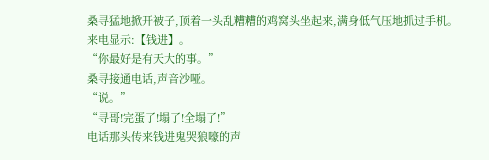桑寻猛地掀开被子,顶着一头乱糟糟的鸡窝头坐起来,满身低气压地抓过手机。
来电显示:【钱进】。
“你最好是有天大的事。”
桑寻接通电话,声音沙哑。
“说。”
“寻哥!完蛋了!塌了!全塌了!”
电话那头传来钱进鬼哭狼嚎的声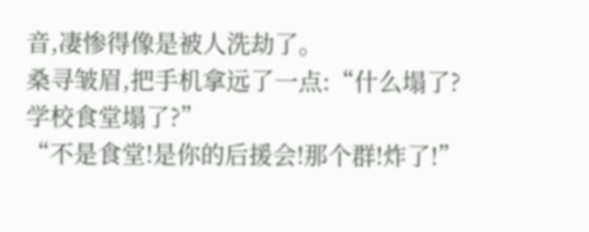音,凄惨得像是被人洗劫了。
桑寻皱眉,把手机拿远了一点:“什么塌了?学校食堂塌了?”
“不是食堂!是你的后援会!那个群!炸了!”